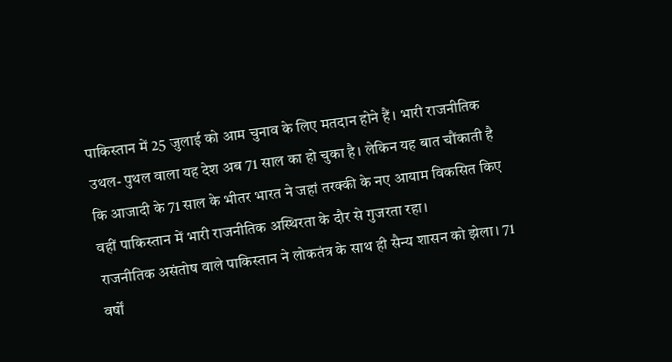पाकिस्तान में 25 जुलाई को आम चुनाव के लिए मतदान होने हैं। भारी राजनीतिक उथल- पुथल वाला यह देश अब 71 साल का हो चुका है। लेकिन यह बात चौंकाती है कि आजादी के 71 साल के भीतर भारत ने जहां तरक्की के नए आयाम विकसित किए वहीं पाकिस्तान में भारी राजनीतिक अस्थिरता के दौर से गुजरता रहा।
राजनीतिक असंतोष वाले पाकिस्तान ने लोकतंत्र के साथ ही सैन्य शासन को झेला। 71 वर्षों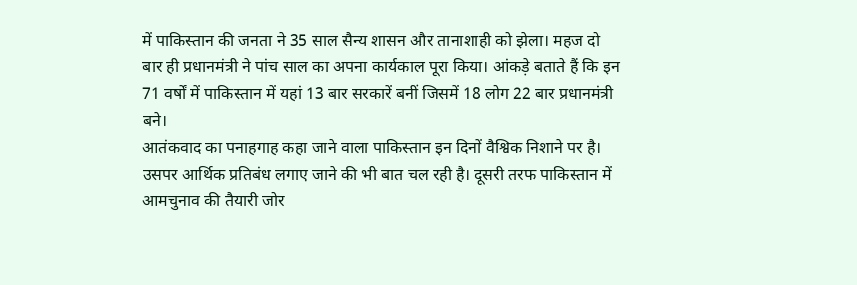में पाकिस्तान की जनता ने 35 साल सैन्य शासन और तानाशाही को झेला। महज दो बार ही प्रधानमंत्री ने पांच साल का अपना कार्यकाल पूरा किया। आंकड़े बताते हैं कि इन 71 वर्षों में पाकिस्तान में यहां 13 बार सरकारें बनीं जिसमें 18 लोग 22 बार प्रधानमंत्री बने।
आतंकवाद का पनाहगाह कहा जाने वाला पाकिस्तान इन दिनों वैश्विक निशाने पर है। उसपर आर्थिक प्रतिबंध लगाए जाने की भी बात चल रही है। दूसरी तरफ पाकिस्तान में आमचुनाव की तैयारी जोर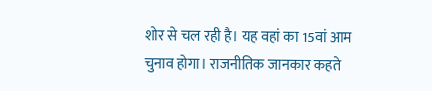शोर से चल रही है। यह वहां का 15वां आम चुनाव होगा। राजनीतिक जानकार कहते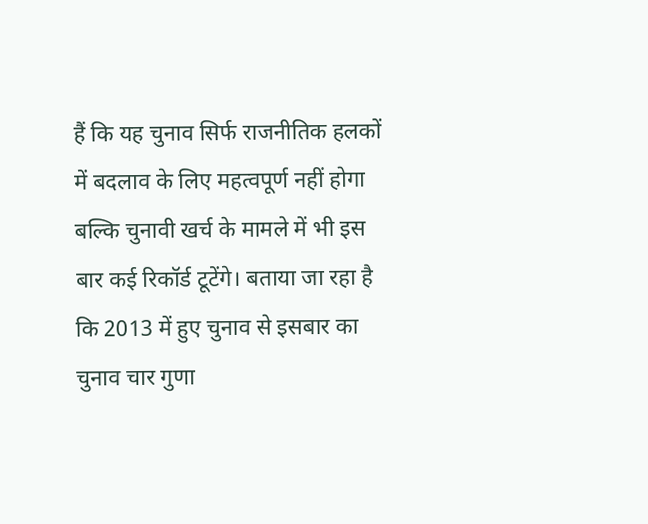हैं कि यह चुनाव सिर्फ राजनीतिक हलकों में बदलाव के लिए महत्वपूर्ण नहीं होगा बल्कि चुनावी खर्च के मामले में भी इस बार कई रिकॉर्ड टूटेंगे। बताया जा रहा है कि 2013 में हुए चुनाव से इसबार का चुनाव चार गुणा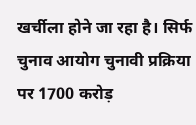खर्चीला होने जा रहा है। सिर्फ चुनाव आयोग चुनावी प्रक्रिया पर 1700 करोड़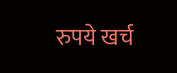रुपये खर्च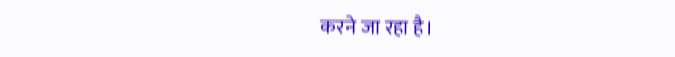करने जा रहा है।